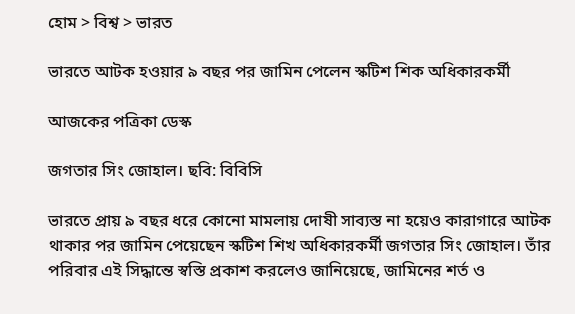হোম > বিশ্ব > ভারত

ভারতে আটক হওয়ার ৯ বছর পর জামিন পেলেন স্কটিশ শিক অধিকারকর্মী

আজকের পত্রিকা ডেস্ক

জগতার সিং জোহাল। ছবি: বিবিসি

ভারতে প্রায় ৯ বছর ধরে কোনো মামলায় দোষী সাব্যস্ত না হয়েও কারাগারে আটক থাকার পর জামিন পেয়েছেন স্কটিশ শিখ অধিকারকর্মী জগতার সিং জোহাল। তাঁর পরিবার এই সিদ্ধান্তে স্বস্তি প্রকাশ করলেও জানিয়েছে, জামিনের শর্ত ও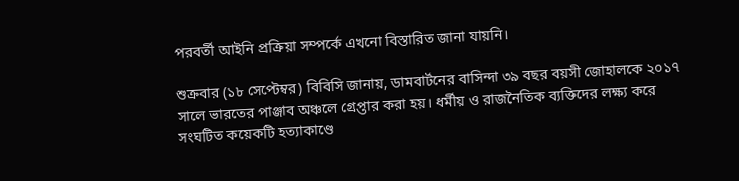পরবর্তী আইনি প্রক্রিয়া সম্পর্কে এখনো বিস্তারিত জানা যায়নি।

শুক্রবার (১৮ সেপ্টেম্বর) বিবিসি জানায়, ডামবার্টনের বাসিন্দা ৩৯ বছর বয়সী জোহালকে ২০১৭ সালে ভারতের পাঞ্জাব অঞ্চলে গ্রেপ্তার করা হয়। ধর্মীয় ও রাজনৈতিক ব্যক্তিদের লক্ষ্য করে সংঘটিত কয়েকটি হত্যাকাণ্ডে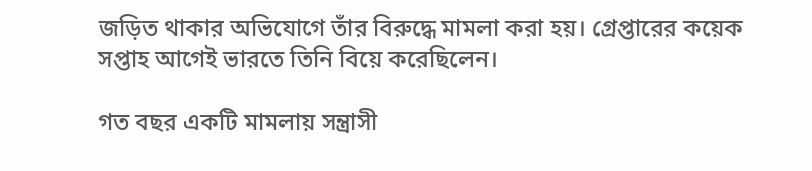জড়িত থাকার অভিযোগে তাঁর বিরুদ্ধে মামলা করা হয়। গ্রেপ্তারের কয়েক সপ্তাহ আগেই ভারতে তিনি বিয়ে করেছিলেন।

গত বছর একটি মামলায় সন্ত্রাসী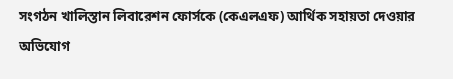সংগঠন খালিস্তান লিবারেশন ফোর্সকে (কেএলএফ) আর্থিক সহায়তা দেওয়ার অভিযোগ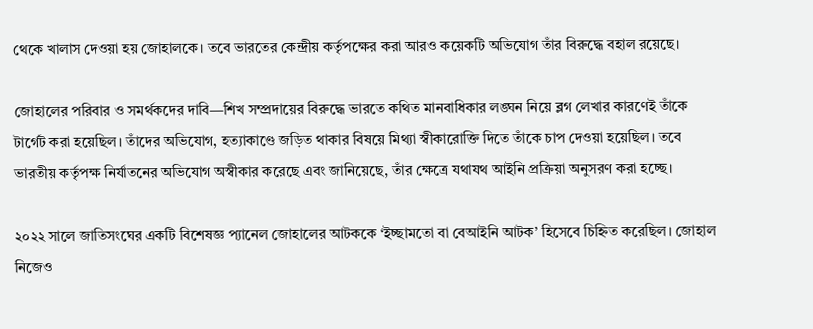থেকে খালাস দেওয়া হয় জোহালকে। তবে ভারতের কেন্দ্রীয় কর্তৃপক্ষের করা আরও কয়েকটি অভিযোগ তাঁর বিরুদ্ধে বহাল রয়েছে।

জোহালের পরিবার ও সমর্থকদের দাবি—শিখ সম্প্রদায়ের বিরুদ্ধে ভারতে কথিত মানবাধিকার লঙ্ঘন নিয়ে ব্লগ লেখার কারণেই তাঁকে টার্গেট করা হয়েছিল। তাঁদের অভিযোগ, হত্যাকাণ্ডে জড়িত থাকার বিষয়ে মিথ্যা স্বীকারোক্তি দিতে তাঁকে চাপ দেওয়া হয়েছিল। তবে ভারতীয় কর্তৃপক্ষ নির্যাতনের অভিযোগ অস্বীকার করেছে এবং জানিয়েছে, তাঁর ক্ষেত্রে যথাযথ আইনি প্রক্রিয়া অনুসরণ করা হচ্ছে।

২০২২ সালে জাতিসংঘের একটি বিশেষজ্ঞ প্যানেল জোহালের আটককে ‘ইচ্ছামতো বা বেআইনি আটক’ হিসেবে চিহ্নিত করেছিল। জোহাল নিজেও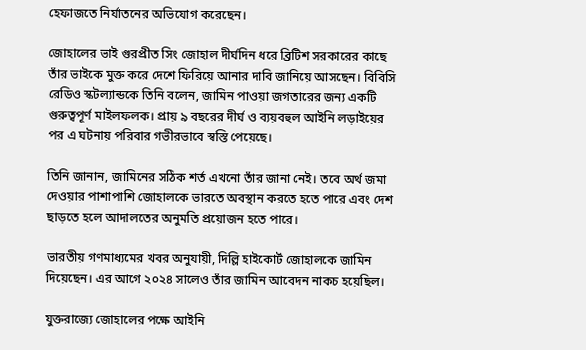হেফাজতে নির্যাতনের অভিযোগ করেছেন।

জোহালের ভাই গুরপ্রীত সিং জোহাল দীর্ঘদিন ধরে ব্রিটিশ সরকারের কাছে তাঁর ভাইকে মুক্ত করে দেশে ফিরিয়ে আনার দাবি জানিয়ে আসছেন। বিবিসি রেডিও স্কটল্যান্ডকে তিনি বলেন, জামিন পাওয়া জগতারের জন্য একটি গুরুত্বপূর্ণ মাইলফলক। প্রায় ৯ বছরের দীর্ঘ ও ব্যয়বহুল আইনি লড়াইয়ের পর এ ঘটনায় পরিবার গভীরভাবে স্বস্তি পেয়েছে।

তিনি জানান, জামিনের সঠিক শর্ত এখনো তাঁর জানা নেই। তবে অর্থ জমা দেওয়ার পাশাপাশি জোহালকে ভারতে অবস্থান করতে হতে পারে এবং দেশ ছাড়তে হলে আদালতের অনুমতি প্রয়োজন হতে পারে।

ভারতীয় গণমাধ্যমের খবর অনুযায়ী, দিল্লি হাইকোর্ট জোহালকে জামিন দিয়েছেন। এর আগে ২০২৪ সালেও তাঁর জামিন আবেদন নাকচ হয়েছিল।

যুক্তরাজ্যে জোহালের পক্ষে আইনি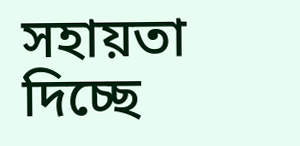সহায়তা দিচ্ছে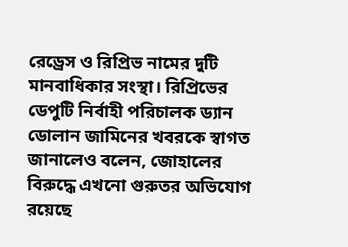রেড্রেস ও রিপ্রিভ নামের দুটি মানবাধিকার সংস্থা। রিপ্রিভের ডেপুটি নির্বাহী পরিচালক ড্যান ডোলান জামিনের খবরকে স্বাগত জানালেও বলেন, জোহালের বিরুদ্ধে এখনো গুরুতর অভিযোগ রয়েছে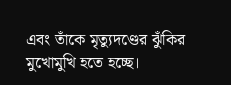এবং তাঁকে মৃত্যুদণ্ডের ঝুঁকির মুখোমুখি হতে হচ্ছে।